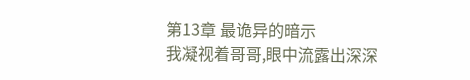第13章 最诡异的暗示
我凝视着哥哥,眼中流露出深深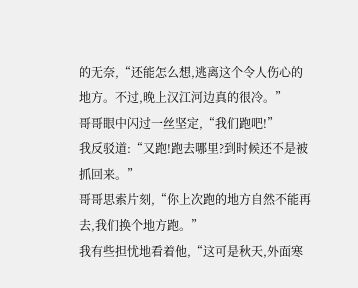的无奈,“还能怎么想,逃离这个令人伤心的地方。不过,晚上汉江河边真的很冷。”
哥哥眼中闪过一丝坚定,“我们跑吧!”
我反驳道:“又跑!跑去哪里?到时候还不是被抓回来。”
哥哥思索片刻,“你上次跑的地方自然不能再去,我们换个地方跑。”
我有些担忧地看着他,“这可是秋天,外面寒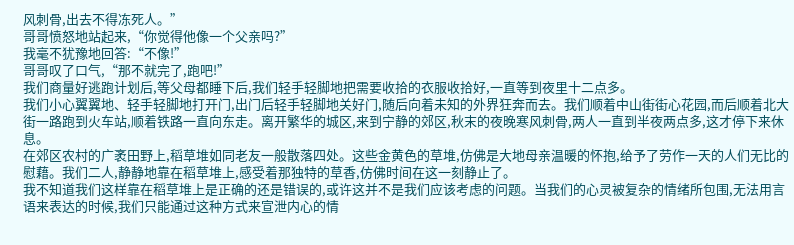风刺骨,出去不得冻死人。”
哥哥愤怒地站起来,“你觉得他像一个父亲吗?”
我毫不犹豫地回答:“不像!”
哥哥叹了口气,“那不就完了,跑吧!”
我们商量好逃跑计划后,等父母都睡下后,我们轻手轻脚地把需要收拾的衣服收拾好,一直等到夜里十二点多。
我们小心翼翼地、轻手轻脚地打开门,出门后轻手轻脚地关好门,随后向着未知的外界狂奔而去。我们顺着中山街街心花园,而后顺着北大街一路跑到火车站,顺着铁路一直向东走。离开繁华的城区,来到宁静的郊区,秋末的夜晚寒风刺骨,两人一直到半夜两点多,这才停下来休息。
在郊区农村的广袤田野上,稻草堆如同老友一般散落四处。这些金黄色的草堆,仿佛是大地母亲温暖的怀抱,给予了劳作一天的人们无比的慰藉。我们二人,静静地靠在稻草堆上,感受着那独特的草香,仿佛时间在这一刻静止了。
我不知道我们这样靠在稻草堆上是正确的还是错误的,或许这并不是我们应该考虑的问题。当我们的心灵被复杂的情绪所包围,无法用言语来表达的时候,我们只能通过这种方式来宣泄内心的情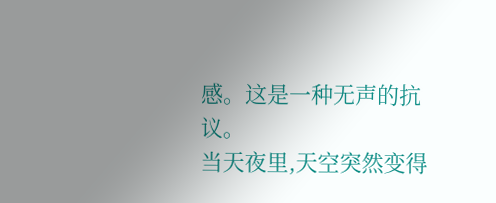感。这是一种无声的抗议。
当天夜里,天空突然变得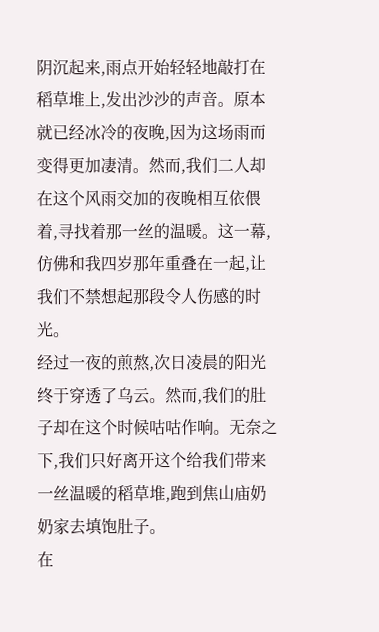阴沉起来,雨点开始轻轻地敲打在稻草堆上,发出沙沙的声音。原本就已经冰冷的夜晚,因为这场雨而变得更加凄清。然而,我们二人却在这个风雨交加的夜晚相互依偎着,寻找着那一丝的温暖。这一幕,仿佛和我四岁那年重叠在一起,让我们不禁想起那段令人伤感的时光。
经过一夜的煎熬,次日凌晨的阳光终于穿透了乌云。然而,我们的肚子却在这个时候咕咕作响。无奈之下,我们只好离开这个给我们带来一丝温暖的稻草堆,跑到焦山庙奶奶家去填饱肚子。
在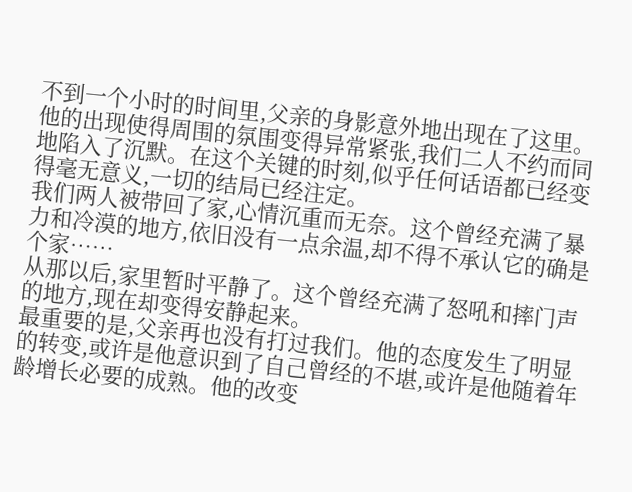不到一个小时的时间里,父亲的身影意外地出现在了这里。他的出现使得周围的氛围变得异常紧张,我们二人不约而同地陷入了沉默。在这个关键的时刻,似乎任何话语都已经变得毫无意义,一切的结局已经注定。
我们两人被带回了家,心情沉重而无奈。这个曾经充满了暴力和冷漠的地方,依旧没有一点余温,却不得不承认它的确是个家……
从那以后,家里暂时平静了。这个曾经充满了怒吼和摔门声的地方,现在却变得安静起来。
最重要的是,父亲再也没有打过我们。他的态度发生了明显的转变,或许是他意识到了自己曾经的不堪,或许是他随着年龄增长必要的成熟。他的改变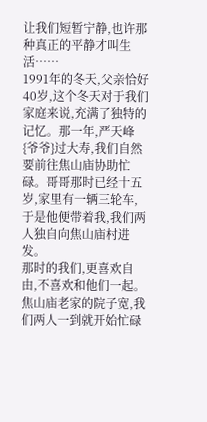让我们短暂宁静,也许那种真正的平静才叫生活……
1991年的冬天,父亲恰好40岁,这个冬天对于我们家庭来说,充满了独特的记忆。那一年,严天峰{爷爷}过大寿,我们自然要前往焦山庙协助忙碌。哥哥那时已经十五岁,家里有一辆三轮车,于是他便带着我,我们两人独自向焦山庙村进发。
那时的我们,更喜欢自由,不喜欢和他们一起。焦山庙老家的院子宽,我们两人一到就开始忙碌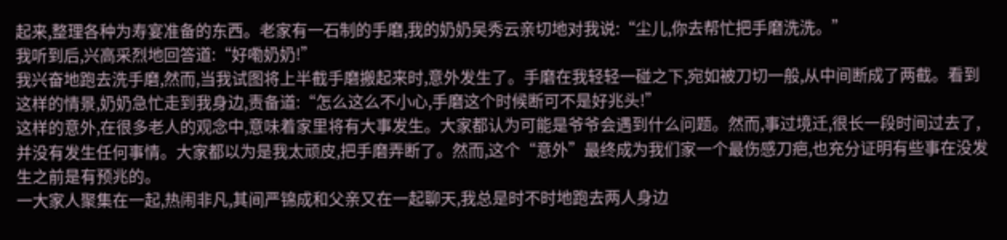起来,整理各种为寿宴准备的东西。老家有一石制的手磨,我的奶奶吴秀云亲切地对我说:“尘儿,你去帮忙把手磨洗洗。”
我听到后,兴高采烈地回答道:“好嘞奶奶!”
我兴奋地跑去洗手磨,然而,当我试图将上半截手磨搬起来时,意外发生了。手磨在我轻轻一碰之下,宛如被刀切一般,从中间断成了两截。看到这样的情景,奶奶急忙走到我身边,责备道:“怎么这么不小心,手磨这个时候断可不是好兆头!”
这样的意外,在很多老人的观念中,意味着家里将有大事发生。大家都认为可能是爷爷会遇到什么问题。然而,事过境迁,很长一段时间过去了,并没有发生任何事情。大家都以为是我太顽皮,把手磨弄断了。然而,这个“意外”最终成为我们家一个最伤感刀疤,也充分证明有些事在没发生之前是有预兆的。
一大家人聚集在一起,热闹非凡,其间严锦成和父亲又在一起聊天,我总是时不时地跑去两人身边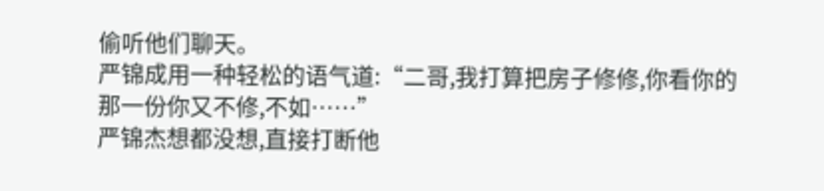偷听他们聊天。
严锦成用一种轻松的语气道:“二哥,我打算把房子修修,你看你的那一份你又不修,不如……”
严锦杰想都没想,直接打断他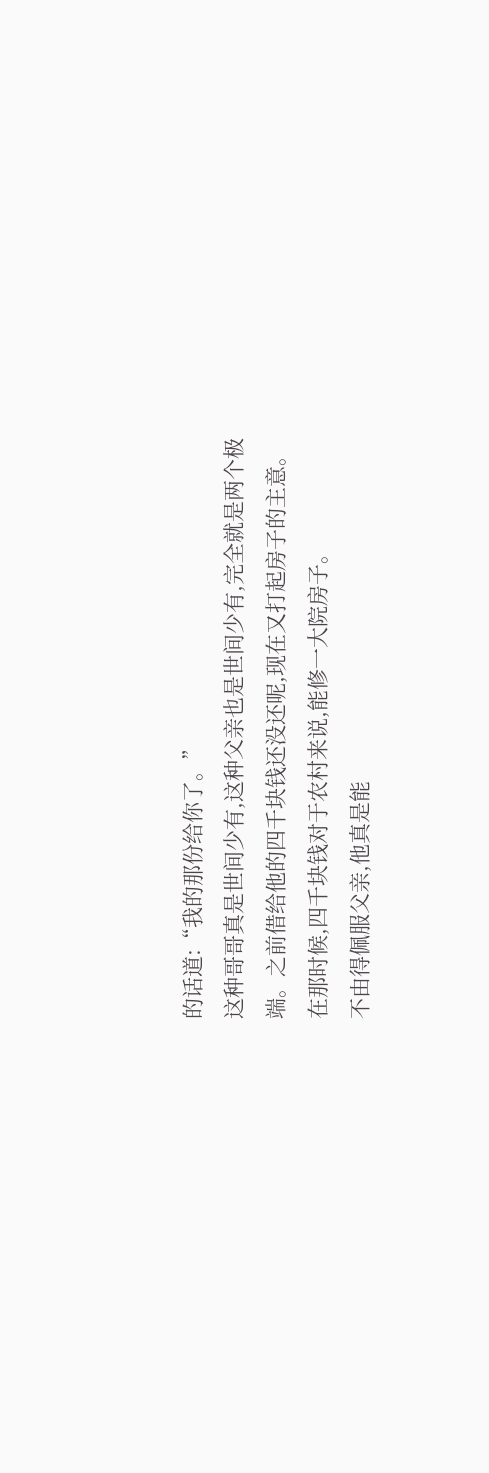的话道:“我的那份给你了。”
这种哥哥真是世间少有,这种父亲也是世间少有,完全就是两个极端。之前借给他的四千块钱还没还呢,现在又打起房子的主意。
在那时候,四千块钱对于农村来说,能修一大院房子。
不由得佩服父亲,他真是能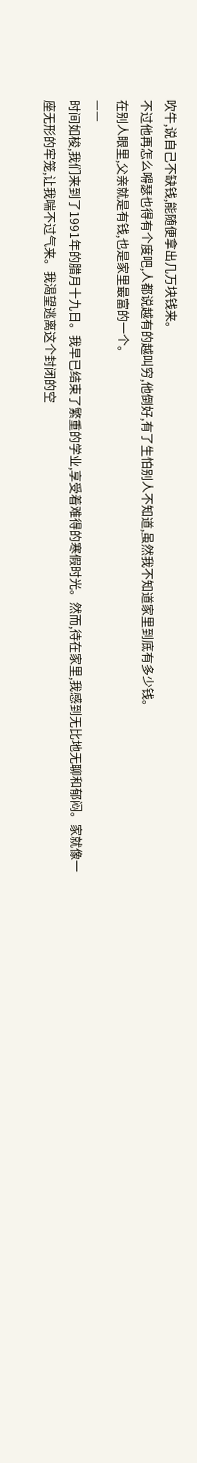吹牛,说自己不缺钱,能随便拿出几万块钱来。
不过他再怎么嘚瑟也得有个度吧,人都说越有的越叫穷,他倒好,有了生怕别人不知道,虽然我不知道家里到底有多少钱。
在别人眼里,父亲就是有钱,也是家里最富的一个。
——
时间如梭,我们来到了1991年的腊月十九日。我早已结束了繁重的学业,享受着难得的寒假时光。然而,待在家里,我感到无比地无聊和郁闷。家就像一座无形的牢笼,让我喘不过气来。我渴望逃离这个封闭的空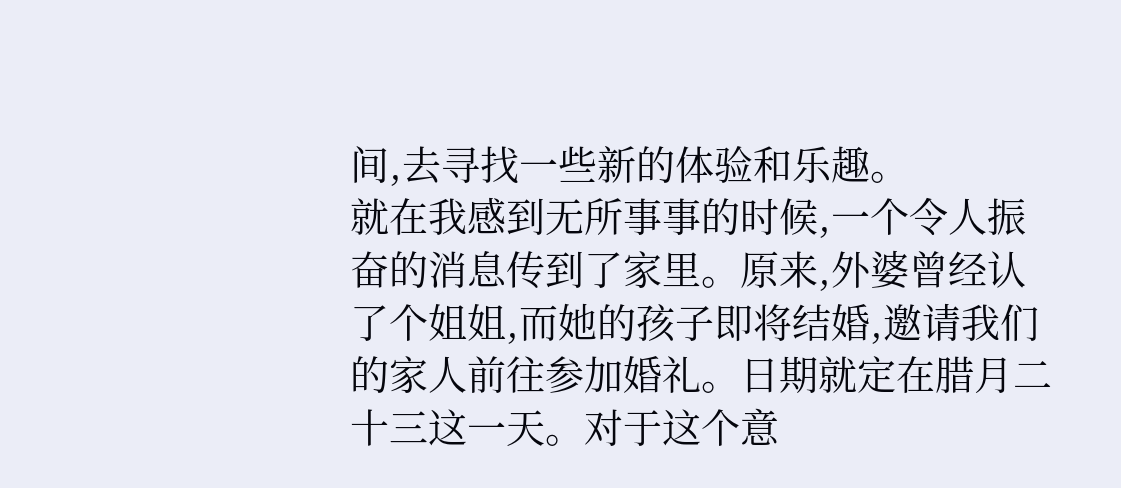间,去寻找一些新的体验和乐趣。
就在我感到无所事事的时候,一个令人振奋的消息传到了家里。原来,外婆曾经认了个姐姐,而她的孩子即将结婚,邀请我们的家人前往参加婚礼。日期就定在腊月二十三这一天。对于这个意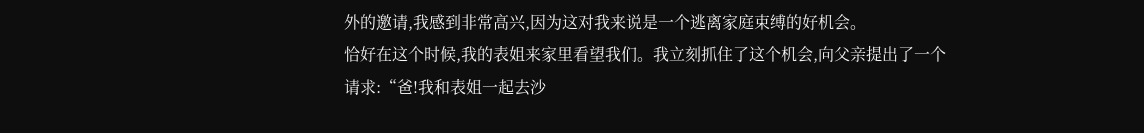外的邀请,我感到非常高兴,因为这对我来说是一个逃离家庭束缚的好机会。
恰好在这个时候,我的表姐来家里看望我们。我立刻抓住了这个机会,向父亲提出了一个请求:“爸!我和表姐一起去沙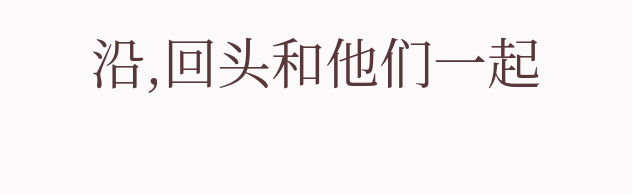沿,回头和他们一起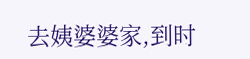去姨婆婆家,到时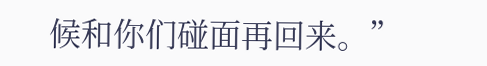候和你们碰面再回来。”